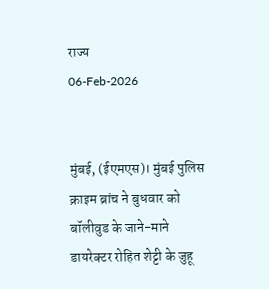राज्य
06-Feb-2026


मुंबई, (ईएमएस)। मुंबई पुलिस क्राइम ब्रांच ने बुधवार को बॉलीवुड के जाने-माने डायरेक्टर रोहित शेट्टी के जुहू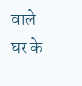वाले घर के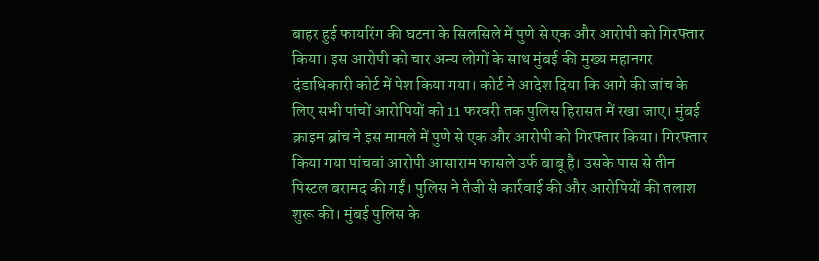बाहर हुई फायरिंग की घटना के सिलसिले में पुणे से एक और आरोपी को गिरफ्तार किया। इस आरोपी को चार अन्य लोगों के साथ मुंबई की मुख्य महानगर दंडाधिकारी कोर्ट में पेश किया गया। कोर्ट ने आदेश दिया कि आगे की जांच के लिए सभी पांचों आरोपियों को 11 फरवरी तक पुलिस हिरासत में रखा जाए। मुंबई क्राइम ब्रांच ने इस मामले में पुणे से एक और आरोपी को गिरफ्तार किया। गिरफ्तार किया गया पांचवां आरोपी आसाराम फासले उर्फ बाबू है। उसके पास से तीन पिस्टल बरामद की गईं। पुलिस ने तेजी से कार्रवाई की और आरोपियों की तलाश शुरू की। मुंबई पुलिस के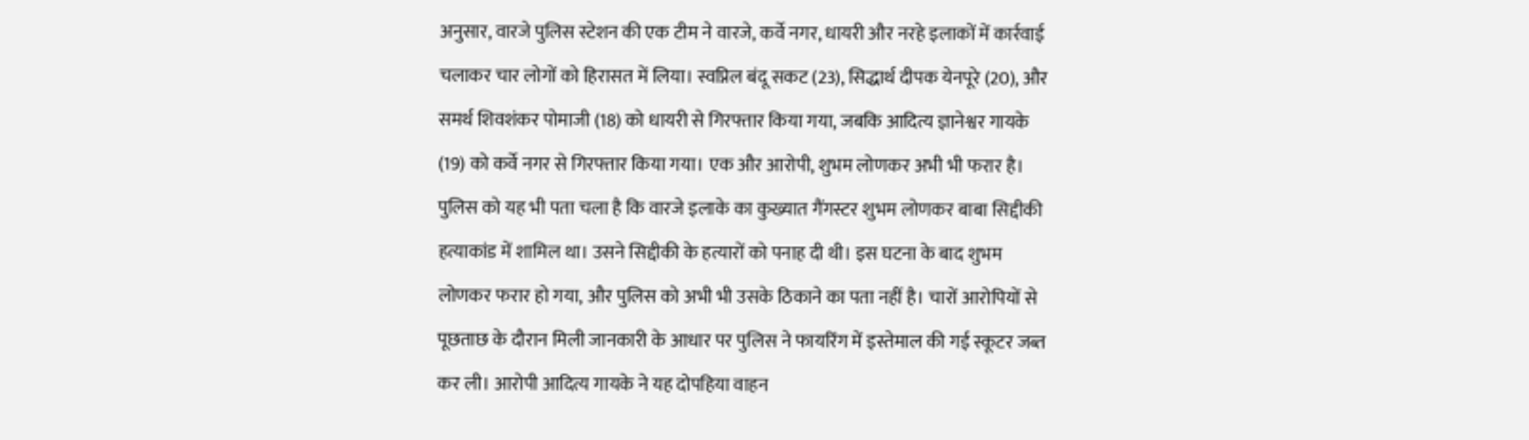अनुसार, वारजे पुलिस स्टेशन की एक टीम ने वारजे, कर्वे नगर, धायरी और नरहे इलाकों में कार्रवाई चलाकर चार लोगों को हिरासत में लिया। स्वप्निल बंदू सकट (23), सिद्धार्थ दीपक येनपूरे (20), और समर्थ शिवशंकर पोमाजी (18) को धायरी से गिरफ्तार किया गया, जबकि आदित्य ज्ञानेश्वर गायके (19) को कर्वे नगर से गिरफ्तार किया गया। एक और आरोपी, शुभम लोणकर अभी भी फरार है। पुलिस को यह भी पता चला है कि वारजे इलाके का कुख्यात गैंगस्टर शुभम लोणकर बाबा सिद्दीकी हत्याकांड में शामिल था। उसने सिद्दीकी के हत्यारों को पनाह दी थी। इस घटना के बाद शुभम लोणकर फरार हो गया, और पुलिस को अभी भी उसके ठिकाने का पता नहीं है। चारों आरोपियों से पूछताछ के दौरान मिली जानकारी के आधार पर पुलिस ने फायरिंग में इस्तेमाल की गई स्कूटर जब्त कर ली। आरोपी आदित्य गायके ने यह दोपहिया वाहन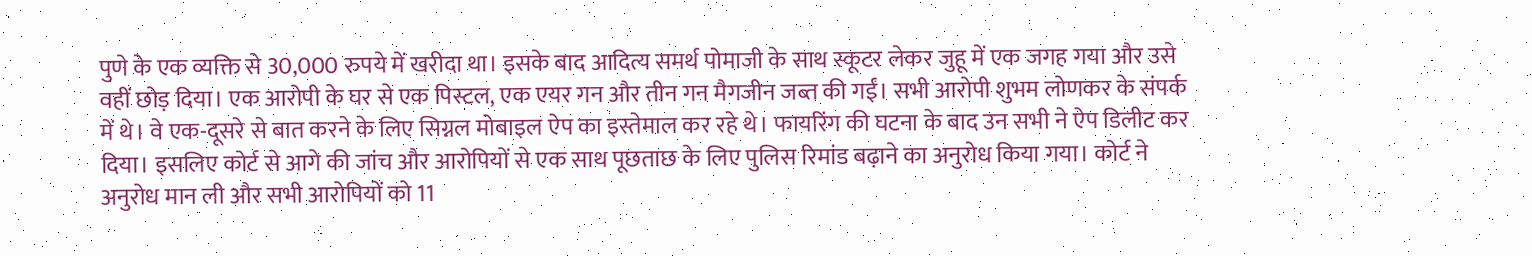पुणे के एक व्यक्ति से 30,000 रुपये में खरीदा था। इसके बाद आदित्य समर्थ पोमाजी के साथ स्कूटर लेकर जुहू में एक जगह गया और उसे वहीं छोड़ दिया। एक आरोपी के घर से एक पिस्टल, एक एयर गन और तीन गन मैगजीन जब्त की गईं। सभी आरोपी शुभम लोणकर के संपर्क में थे। वे एक-दूसरे से बात करने के लिए सिग्नल मोबाइल ऐप का इस्तेमाल कर रहे थे। फायरिंग की घटना के बाद उन सभी ने ऐप डिलीट कर दिया। इसलिए कोर्ट से आगे की जांच और आरोपियों से एक साथ पूछताछ के लिए पुलिस रिमांड बढ़ाने का अनुरोध किया गया। कोर्ट ने अनुरोध मान ली और सभी आरोपियों को 11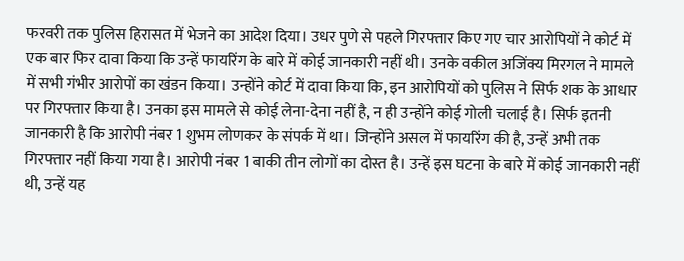फरवरी तक पुलिस हिरासत में भेजने का आदेश दिया। उधर पुणे से पहले गिरफ्तार किए गए चार आरोपियों ने कोर्ट में एक बार फिर दावा किया कि उन्हें फायरिंग के बारे में कोई जानकारी नहीं थी। उनके वकील अजिंक्य मिरगल ने मामले में सभी गंभीर आरोपों का खंडन किया। उन्होंने कोर्ट में दावा किया कि, इन आरोपियों को पुलिस ने सिर्फ शक के आधार पर गिरफ्तार किया है। उनका इस मामले से कोई लेना-देना नहीं है, न ही उन्होंने कोई गोली चलाई है। सिर्फ इतनी जानकारी है कि आरोपी नंबर 1 शुभम लोणकर के संपर्क में था। जिन्होंने असल में फायरिंग की है, उन्हें अभी तक गिरफ्तार नहीं किया गया है। आरोपी नंबर 1 बाकी तीन लोगों का दोस्त है। उन्हें इस घटना के बारे में कोई जानकारी नहीं थी, उन्हें यह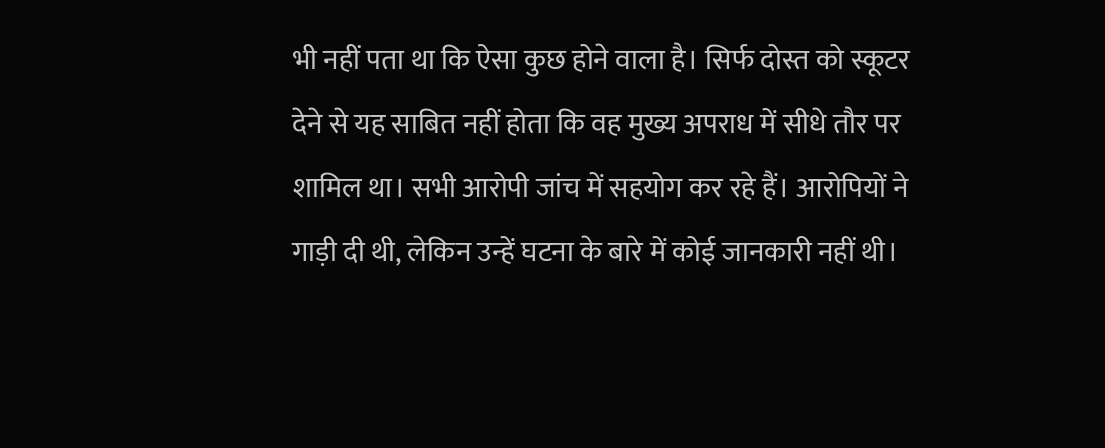भी नहीं पता था कि ऐसा कुछ होने वाला है। सिर्फ दोस्त को स्कूटर देने से यह साबित नहीं होता कि वह मुख्य अपराध में सीधे तौर पर शामिल था। सभी आरोपी जांच में सहयोग कर रहे हैं। आरोपियों ने गाड़ी दी थी, लेकिन उन्हें घटना के बारे में कोई जानकारी नहीं थी।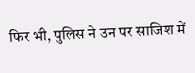फिर भी, पुलिस ने उन पर साजिश में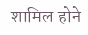शामिल होने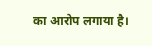का आरोप लगाया है।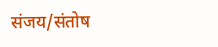संजय/संतोष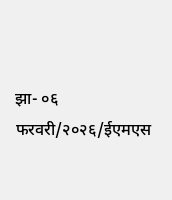झा- ०६ फरवरी/२०२६/ईएमएस